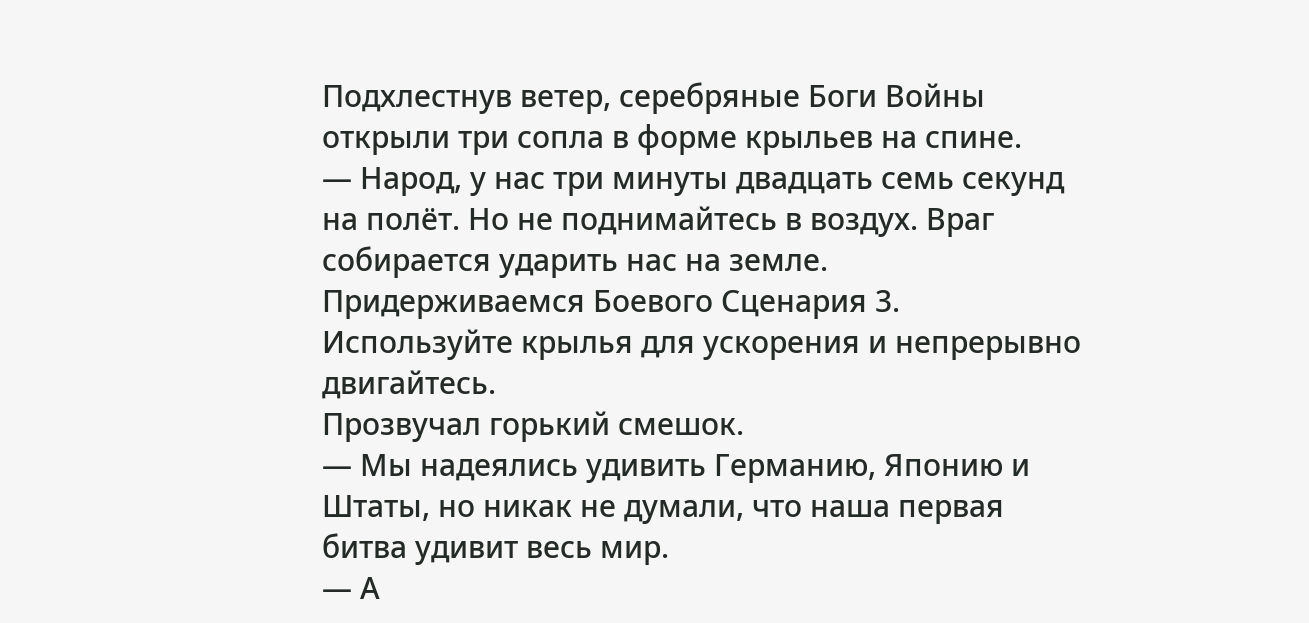Подхлестнув ветер, серебряные Боги Войны открыли три сопла в форме крыльев на спине.
— Народ, у нас три минуты двадцать семь секунд на полёт. Но не поднимайтесь в воздух. Враг собирается ударить нас на земле. Придерживаемся Боевого Сценария 3. Используйте крылья для ускорения и непрерывно двигайтесь.
Прозвучал горький смешок.
— Мы надеялись удивить Германию, Японию и Штаты, но никак не думали, что наша первая битва удивит весь мир.
— А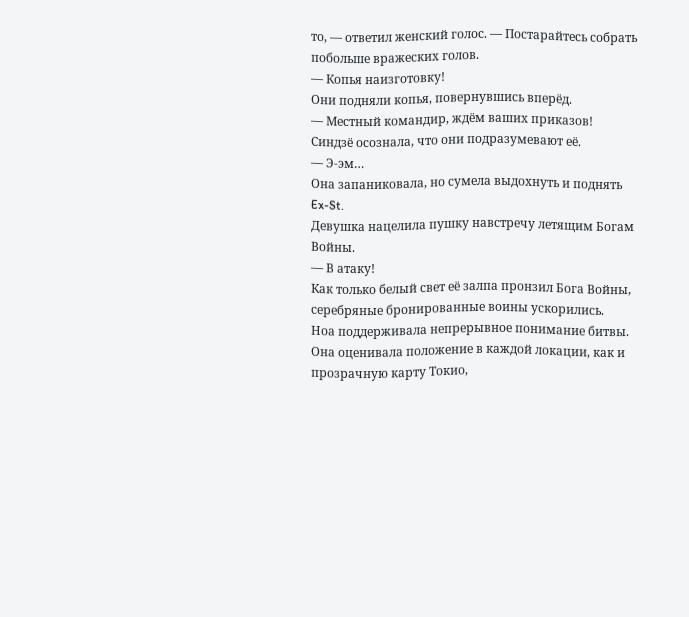то, — ответил женский голос. — Постарайтесь собрать побольше вражеских голов.
— Копья наизготовку!
Они подняли копья, повернувшись вперёд.
— Местный командир, ждём ваших приказов!
Синдзё осознала, что они подразумевают её.
— Э-эм…
Она запаниковала, но сумела выдохнуть и поднять Ex-St.
Девушка нацелила пушку навстречу летящим Богам Войны.
— В атаку!
Как только белый свет её залпа пронзил Бога Войны, серебряные бронированные воины ускорились.
Ноа поддерживала непрерывное понимание битвы.
Она оценивала положение в каждой локации, как и прозрачную карту Токио,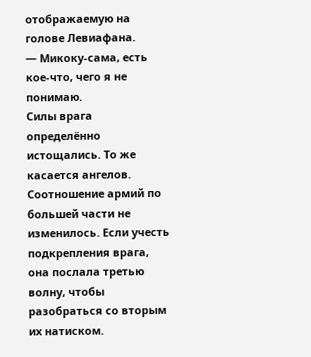отображаемую на голове Левиафана.
— Микоку-сама, есть кое-что, чего я не понимаю.
Силы врага определённо истощались. То же касается ангелов. Соотношение армий по большей части не изменилось. Если учесть подкрепления врага, она послала третью волну, чтобы разобраться со вторым их натиском.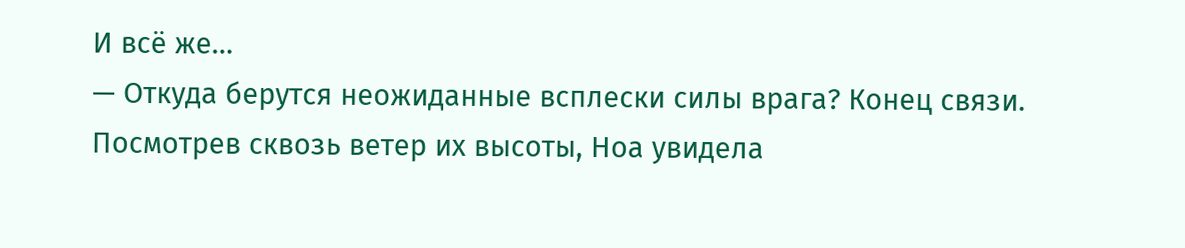И всё же…
— Откуда берутся неожиданные всплески силы врага? Конец связи.
Посмотрев сквозь ветер их высоты, Ноа увидела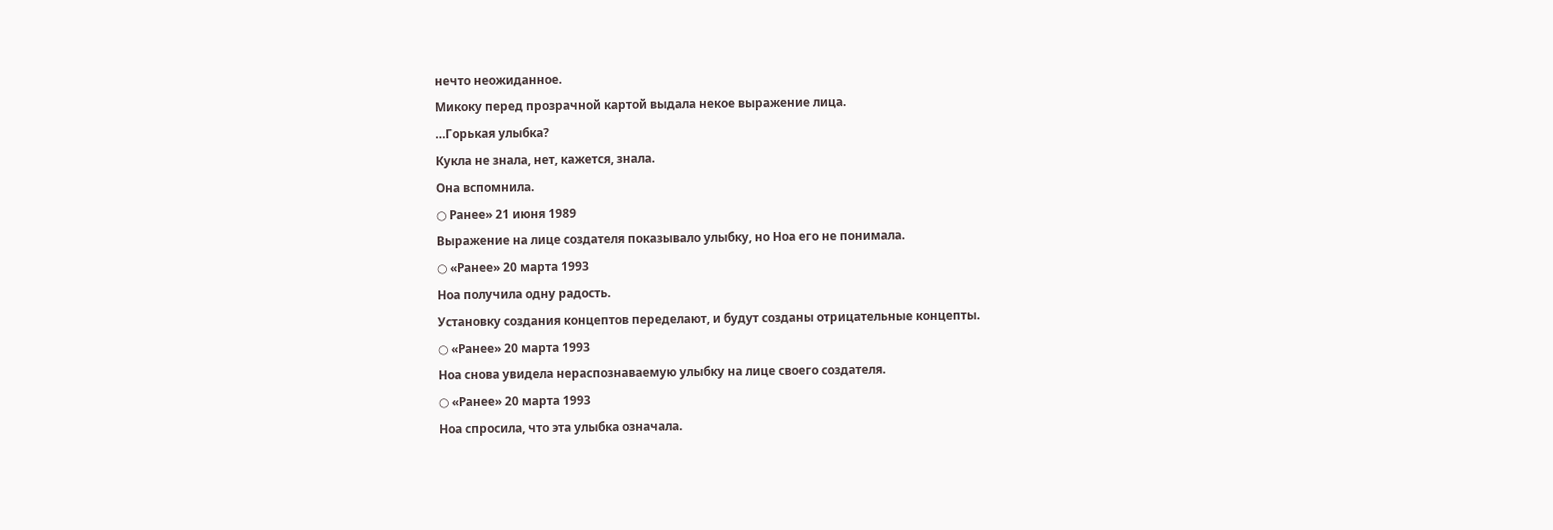нечто неожиданное.
Микоку перед прозрачной картой выдала некое выражение лица.
…Горькая улыбка?
Кукла не знала, нет, кажется, знала.
Она вспомнила.
○ Ранее» 21 июня 1989
Выражение на лице создателя показывало улыбку, но Ноа его не понимала.
○ «Ранее» 20 марта 1993
Ноа получила одну радость.
Установку создания концептов переделают, и будут созданы отрицательные концепты.
○ «Ранее» 20 марта 1993
Ноа снова увидела нераспознаваемую улыбку на лице своего создателя.
○ «Ранее» 20 марта 1993
Ноа спросила, что эта улыбка означала.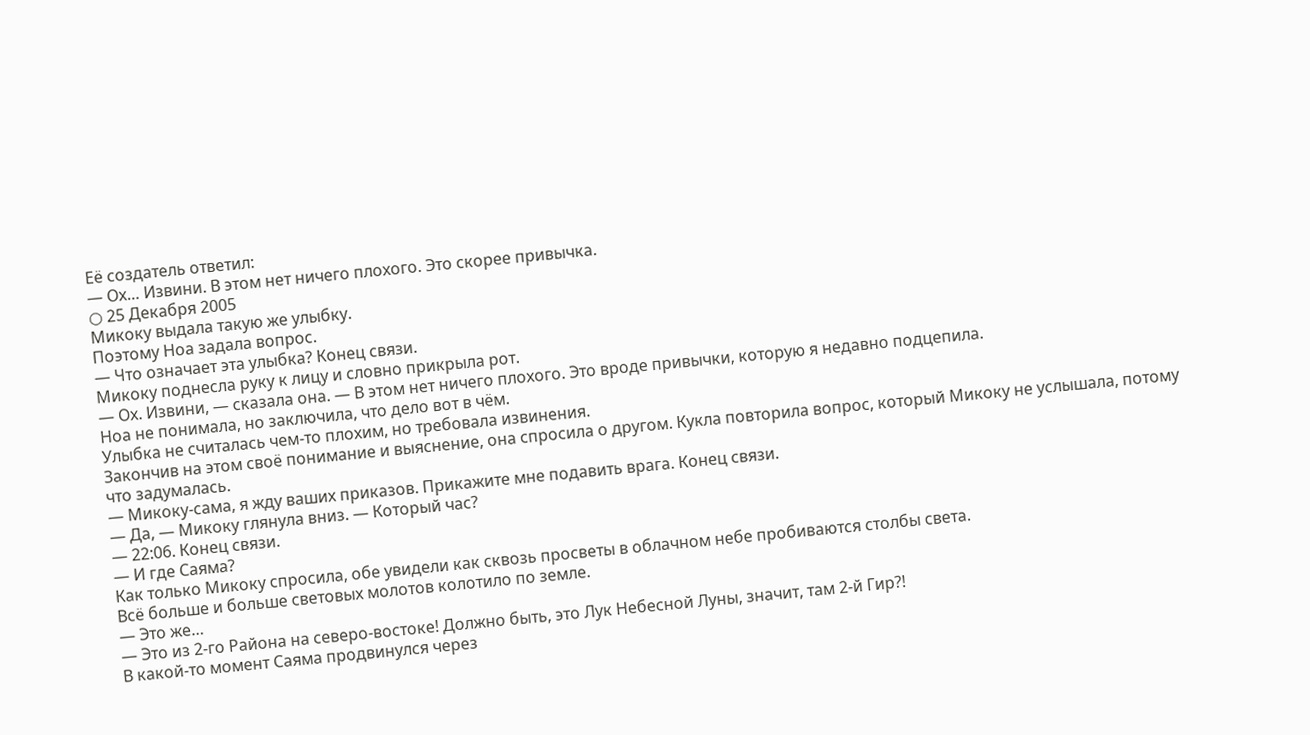Её создатель ответил:
— Ох… Извини. В этом нет ничего плохого. Это скорее привычка.
○ 25 Декабря 2005
Микоку выдала такую же улыбку.
Поэтому Ноа задала вопрос.
— Что означает эта улыбка? Конец связи.
Микоку поднесла руку к лицу и словно прикрыла рот.
— Ох. Извини, — сказала она. — В этом нет ничего плохого. Это вроде привычки, которую я недавно подцепила.
Ноа не понимала, но заключила, что дело вот в чём.
Улыбка не считалась чем-то плохим, но требовала извинения.
Закончив на этом своё понимание и выяснение, она спросила о другом. Кукла повторила вопрос, который Микоку не услышала, потому что задумалась.
— Микоку-сама, я жду ваших приказов. Прикажите мне подавить врага. Конец связи.
— Да, — Микоку глянула вниз. — Который час?
— 22:06. Конец связи.
— И где Саяма?
Как только Микоку спросила, обе увидели как сквозь просветы в облачном небе пробиваются столбы света.
Всё больше и больше световых молотов колотило по земле.
— Это же…
— Это из 2-го Района на северо-востоке! Должно быть, это Лук Небесной Луны, значит, там 2-й Гир?!
В какой-то момент Саяма продвинулся через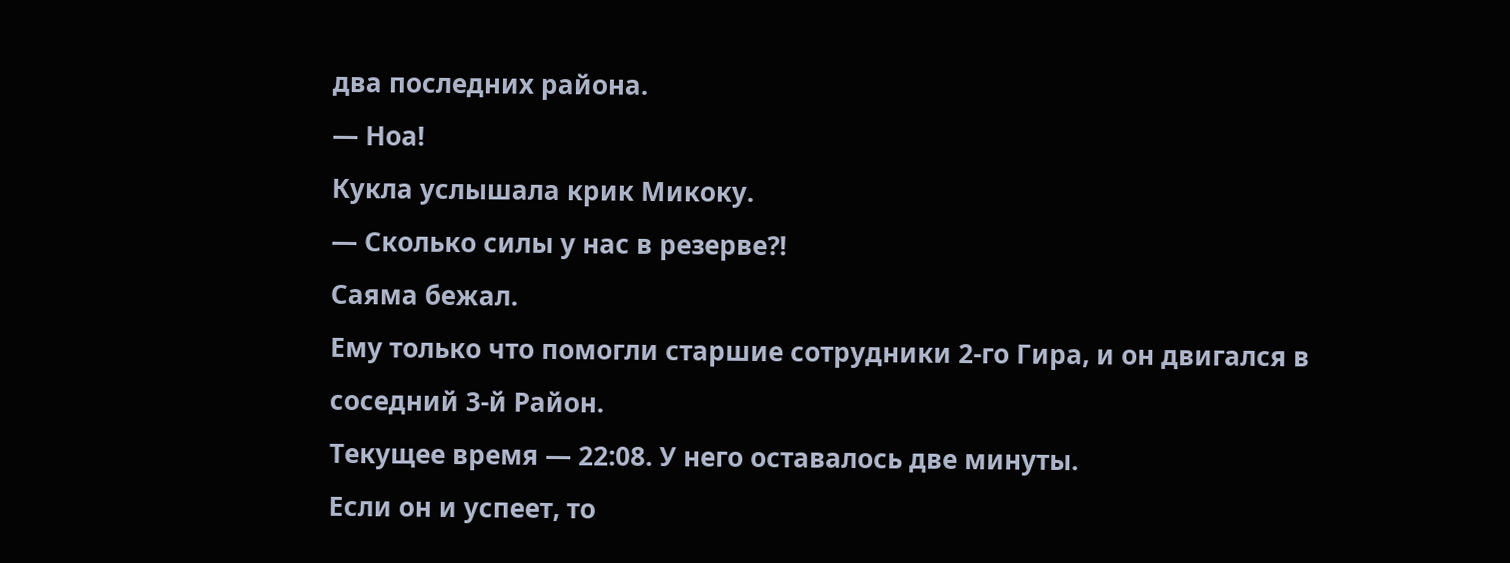два последних района.
— Ноа!
Кукла услышала крик Микоку.
— Сколько силы у нас в резерве?!
Саяма бежал.
Ему только что помогли старшие сотрудники 2-го Гира, и он двигался в соседний 3-й Район.
Текущее время — 22:08. У него оставалось две минуты.
Если он и успеет, то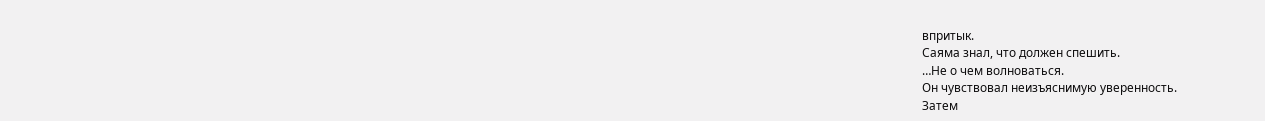впритык.
Саяма знал, что должен спешить.
…Не о чем волноваться.
Он чувствовал неизъяснимую уверенность.
Затем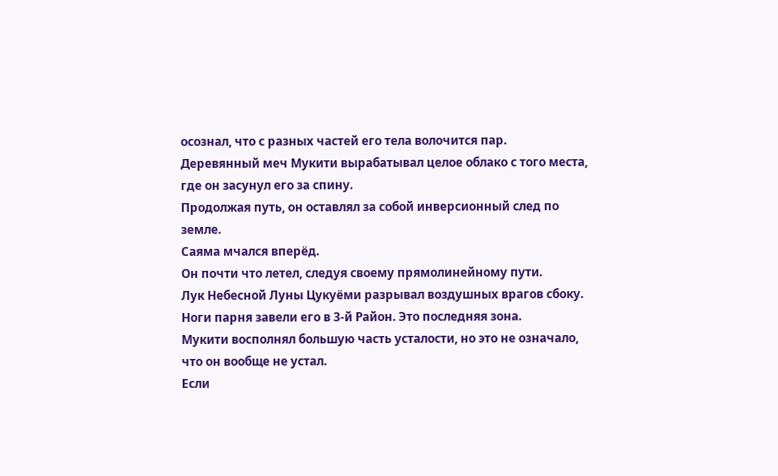осознал, что с разных частей его тела волочится пар.
Деревянный меч Мукити вырабатывал целое облако с того места, где он засунул его за спину.
Продолжая путь, он оставлял за собой инверсионный след по земле.
Саяма мчался вперёд.
Он почти что летел, следуя своему прямолинейному пути.
Лук Небесной Луны Цукуёми разрывал воздушных врагов сбоку.
Ноги парня завели его в 3-й Район. Это последняя зона.
Мукити восполнял большую часть усталости, но это не означало, что он вообще не устал.
Если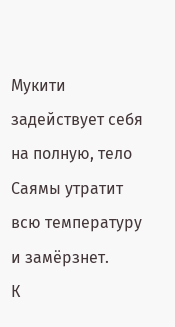Мукити задействует себя на полную, тело Саямы утратит всю температуру и замёрзнет.
К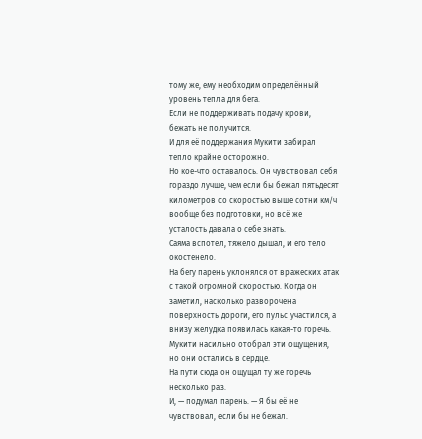тому же, ему необходим определённый уровень тепла для бега.
Если не поддерживать подачу крови, бежать не получится.
И для её поддержания Мукити забирал тепло крайне осторожно.
Но кое-что оставалось. Он чувствовал себя гораздо лучше, чем если бы бежал пятьдесят километров со скоростью выше сотни км/ч вообще без подготовки, но всё же усталость давала о себе знать.
Саяма вспотел, тяжело дышал, и его тело окостенело.
На бегу парень уклонялся от вражеских атак с такой огромной скоростью. Когда он заметил, насколько разворочена поверхность дороги, его пульс участился, а внизу желудка появилась какая-то горечь.
Мукити насильно отобрал эти ощущения, но они остались в сердце.
На пути сюда он ощущал ту же горечь несколько раз.
И, — подумал парень. — Я бы её не чувствовал, если бы не бежал.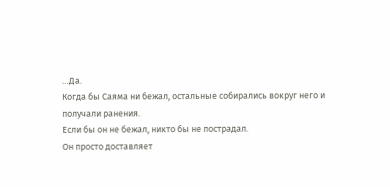…Да.
Когда бы Саяма ни бежал, остальные собирались вокруг него и получали ранения.
Если бы он не бежал, никто бы не пострадал.
Он просто доставляет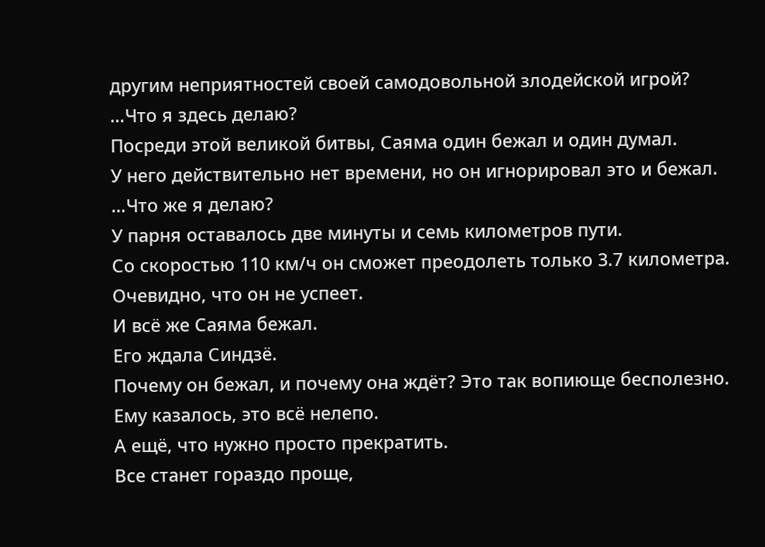другим неприятностей своей самодовольной злодейской игрой?
…Что я здесь делаю?
Посреди этой великой битвы, Саяма один бежал и один думал.
У него действительно нет времени, но он игнорировал это и бежал.
…Что же я делаю?
У парня оставалось две минуты и семь километров пути.
Со скоростью 110 км/ч он сможет преодолеть только 3.7 километра.
Очевидно, что он не успеет.
И всё же Саяма бежал.
Его ждала Синдзё.
Почему он бежал, и почему она ждёт? Это так вопиюще бесполезно.
Ему казалось, это всё нелепо.
А ещё, что нужно просто прекратить.
Все станет гораздо проще,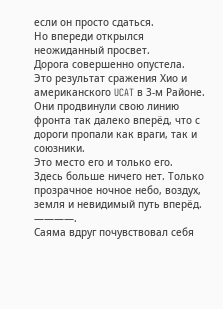если он просто сдаться.
Но впереди открылся неожиданный просвет.
Дорога совершенно опустела.
Это результат сражения Хио и американского UCAT в 3-м Районе.
Они продвинули свою линию фронта так далеко вперёд, что с дороги пропали как враги, так и союзники.
Это место его и только его.
Здесь больше ничего нет. Только прозрачное ночное небо, воздух, земля и невидимый путь вперёд.
————.
Саяма вдруг почувствовал себя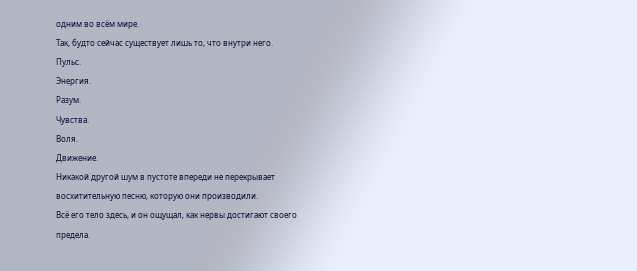одним во всём мире.
Так, будто сейчас существует лишь то, что внутри него.
Пульс.
Энергия.
Разум.
Чувства.
Воля.
Движение.
Никакой другой шум в пустоте впереди не перекрывает восхитительную песню, которую они производили.
Всё его тело здесь, и он ощущал, как нервы достигают своего предела.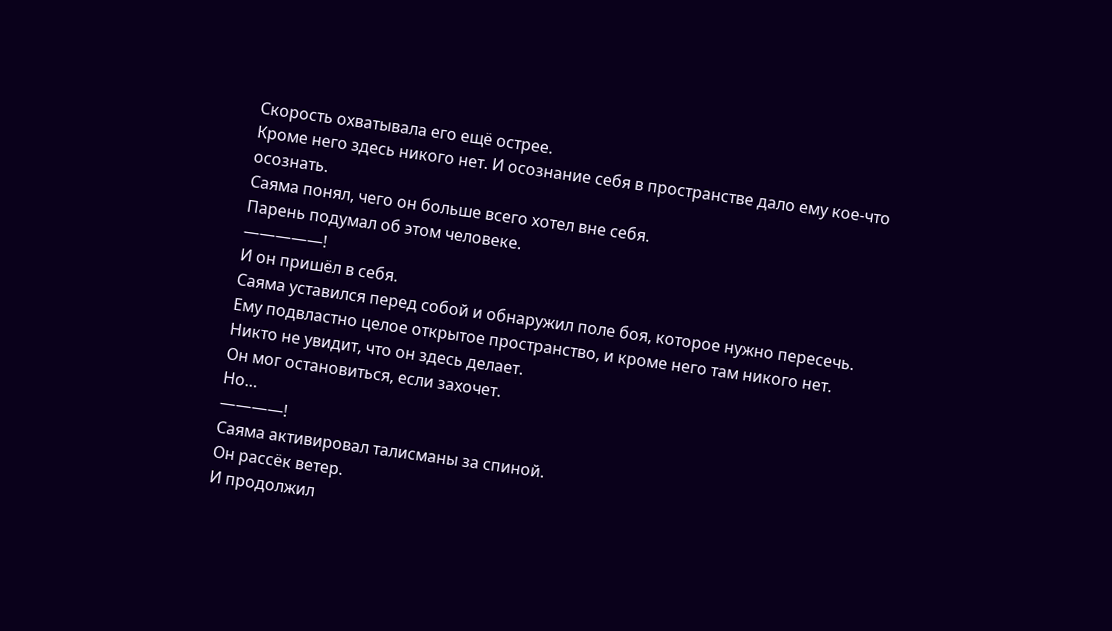Скорость охватывала его ещё острее.
Кроме него здесь никого нет. И осознание себя в пространстве дало ему кое-что осознать.
Саяма понял, чего он больше всего хотел вне себя.
Парень подумал об этом человеке.
—————!
И он пришёл в себя.
Саяма уставился перед собой и обнаружил поле боя, которое нужно пересечь.
Ему подвластно целое открытое пространство, и кроме него там никого нет.
Никто не увидит, что он здесь делает.
Он мог остановиться, если захочет.
Но…
————!
Саяма активировал талисманы за спиной.
Он рассёк ветер.
И продолжил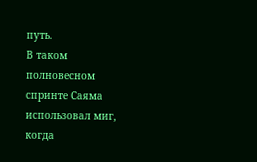путь.
В таком полновесном спринте Саяма использовал миг, когда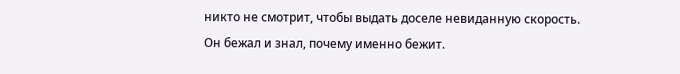никто не смотрит, чтобы выдать доселе невиданную скорость.
Он бежал и знал, почему именно бежит.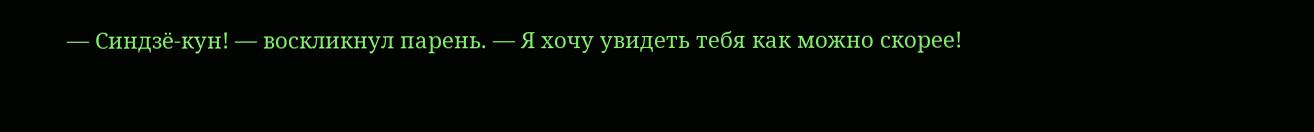— Синдзё-кун! — воскликнул парень. — Я хочу увидеть тебя как можно скорее!